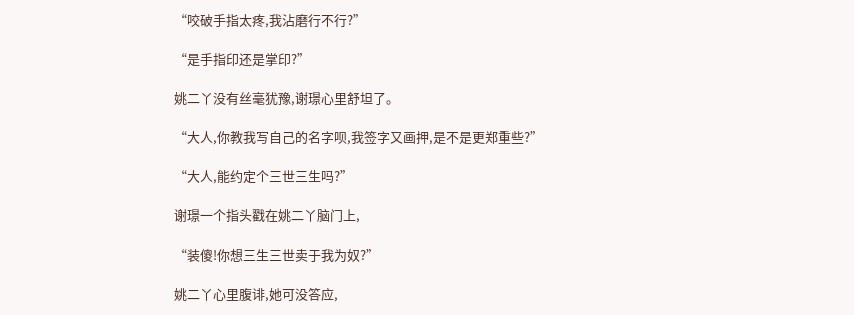“咬破手指太疼,我沾磨行不行?”

“是手指印还是掌印?”

姚二丫没有丝毫犹豫,谢璟心里舒坦了。

“大人,你教我写自己的名字呗,我签字又画押,是不是更郑重些?”

“大人,能约定个三世三生吗?”

谢璟一个指头戳在姚二丫脑门上,

“装傻!你想三生三世卖于我为奴?”

姚二丫心里腹诽,她可没答应,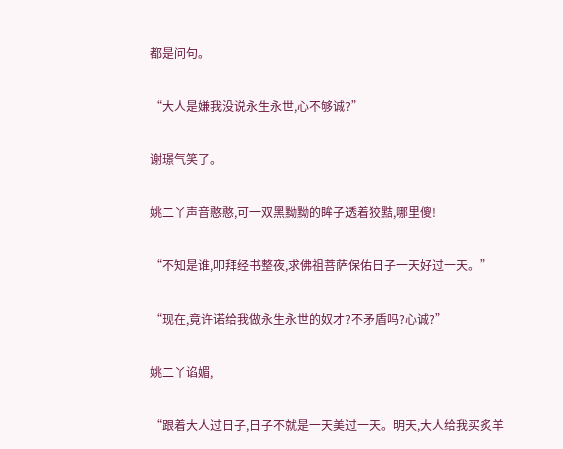都是问句。

“大人是嫌我没说永生永世,心不够诚?”

谢璟气笑了。

姚二丫声音憨憨,可一双黑黝黝的眸子透着狡黠,哪里傻!

“不知是谁,叩拜经书整夜,求佛祖菩萨保佑日子一天好过一天。”

“现在,竟许诺给我做永生永世的奴才?不矛盾吗?心诚?”

姚二丫谄媚,

“跟着大人过日子,日子不就是一天美过一天。明天,大人给我买炙羊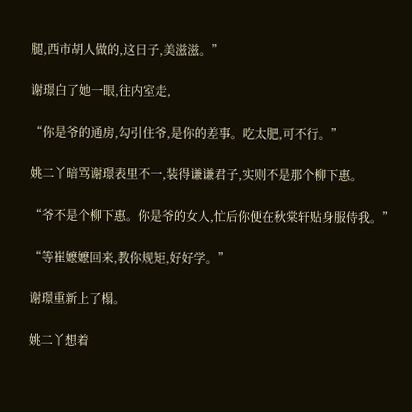腿,西市胡人做的,这日子,美滋滋。”

谢璟白了她一眼,往内室走,

“你是爷的通房,勾引住爷,是你的差事。吃太肥,可不行。”

姚二丫暗骂谢璟表里不一,装得谦谦君子,实则不是那个柳下惠。

“爷不是个柳下惠。你是爷的女人,忙后你便在秋棠轩贴身服侍我。”

“等崔嬷嬷回来,教你规矩,好好学。”

谢璟重新上了榻。

姚二丫想着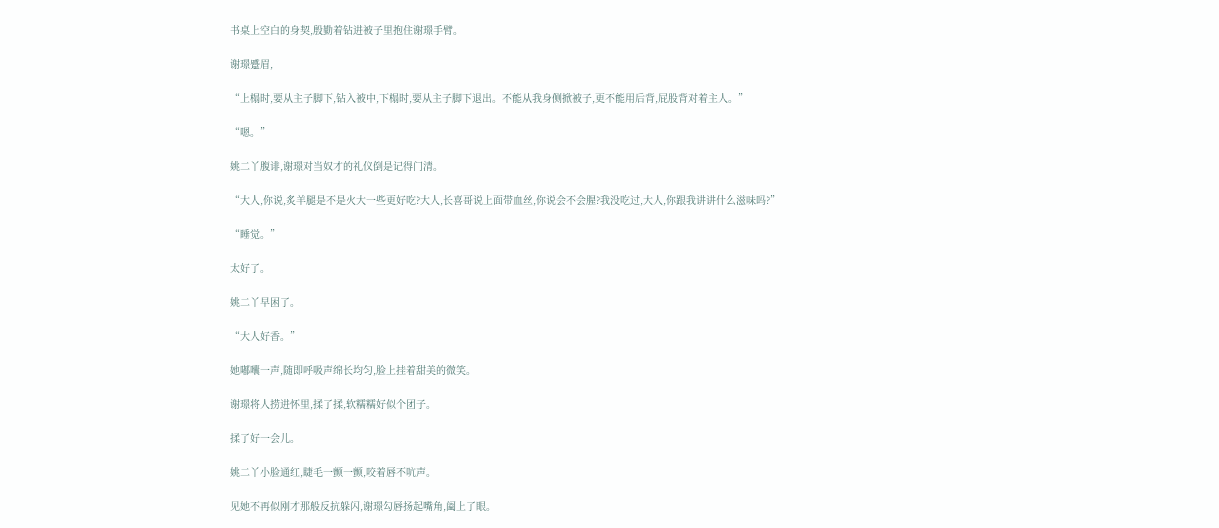书桌上空白的身契,殷勤着钻进被子里抱住谢璟手臂。

谢璟蹙眉,

“上榻时,要从主子脚下,钻入被中,下榻时,要从主子脚下退出。不能从我身侧掀被子,更不能用后背,屁股背对着主人。”

“嗯。”

姚二丫腹诽,谢璟对当奴才的礼仪倒是记得门清。

“大人,你说,炙羊腿是不是火大一些更好吃?大人,长喜哥说上面带血丝,你说会不会腥?我没吃过,大人,你跟我讲讲什么滋味吗?”

“睡觉。”

太好了。

姚二丫早困了。

“大人好香。”

她嘟囔一声,随即呼吸声绵长均匀,脸上挂着甜美的微笑。

谢璟将人捞进怀里,揉了揉,软糯糯好似个团子。

揉了好一会儿。

姚二丫小脸通红,睫毛一颤一颤,咬着唇不吭声。

见她不再似刚才那般反抗躲闪,谢璟勾唇扬起嘴角,阖上了眼。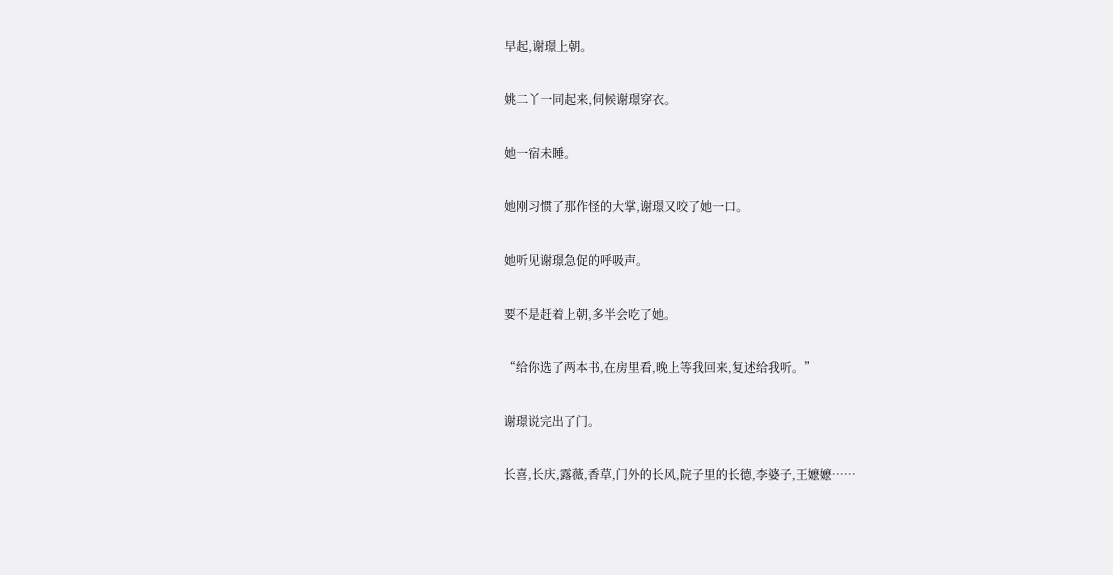早起,谢璟上朝。

姚二丫一同起来,伺候谢璟穿衣。

她一宿未睡。

她刚习惯了那作怪的大掌,谢璟又咬了她一口。

她听见谢璟急促的呼吸声。

要不是赶着上朝,多半会吃了她。

“给你选了两本书,在房里看,晚上等我回来,复述给我听。”

谢璟说完出了门。

长喜,长庆,露薇,香草,门外的长风,院子里的长德,李婆子,王嬷嬷……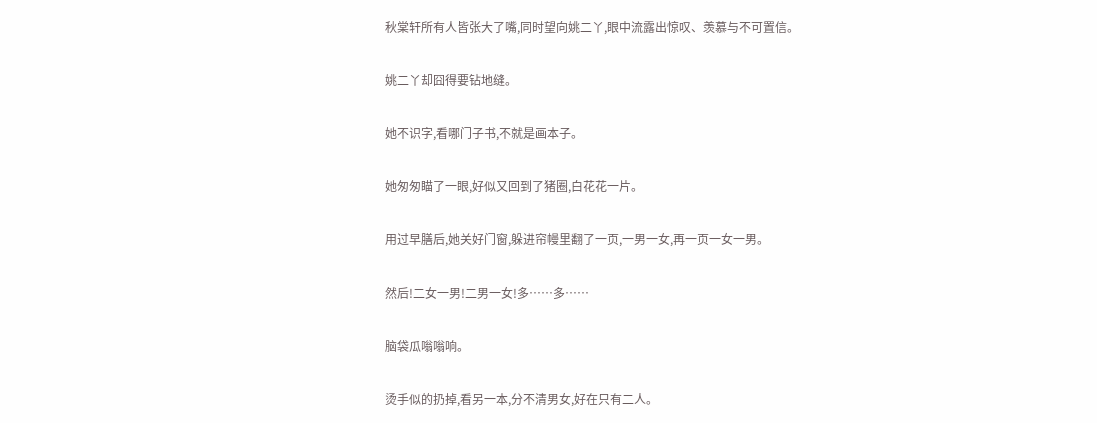秋棠轩所有人皆张大了嘴,同时望向姚二丫,眼中流露出惊叹、羡慕与不可置信。

姚二丫却囧得要钻地缝。

她不识字,看哪门子书,不就是画本子。

她匆匆瞄了一眼,好似又回到了猪圈,白花花一片。

用过早膳后,她关好门窗,躲进帘幔里翻了一页,一男一女,再一页一女一男。

然后!二女一男!二男一女!多……多……

脑袋瓜嗡嗡响。

烫手似的扔掉,看另一本,分不清男女,好在只有二人。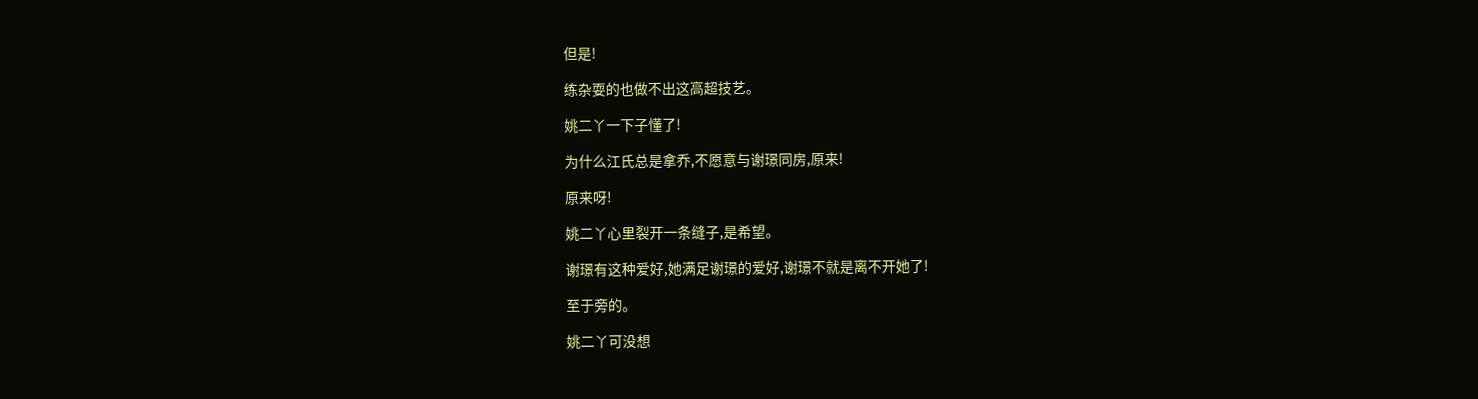但是!

练杂耍的也做不出这高超技艺。

姚二丫一下子懂了!

为什么江氏总是拿乔,不愿意与谢璟同房,原来!

原来呀!

姚二丫心里裂开一条缝子,是希望。

谢璟有这种爱好,她满足谢璟的爱好,谢璟不就是离不开她了!

至于旁的。

姚二丫可没想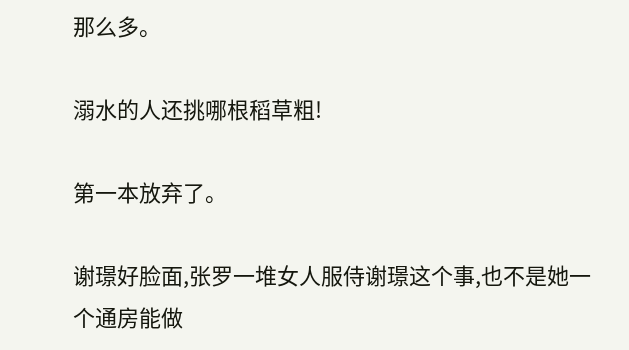那么多。

溺水的人还挑哪根稻草粗!

第一本放弃了。

谢璟好脸面,张罗一堆女人服侍谢璟这个事,也不是她一个通房能做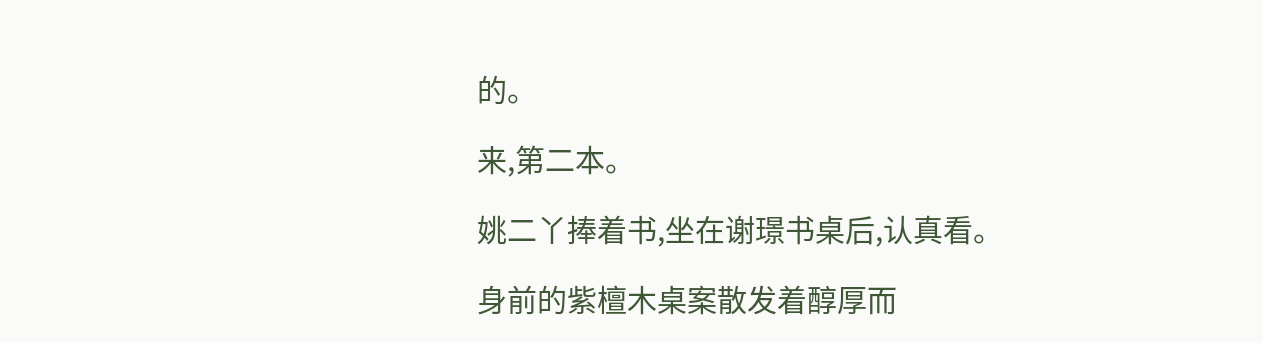的。

来,第二本。

姚二丫捧着书,坐在谢璟书桌后,认真看。

身前的紫檀木桌案散发着醇厚而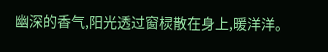幽深的香气,阳光透过窗棂散在身上,暖洋洋。